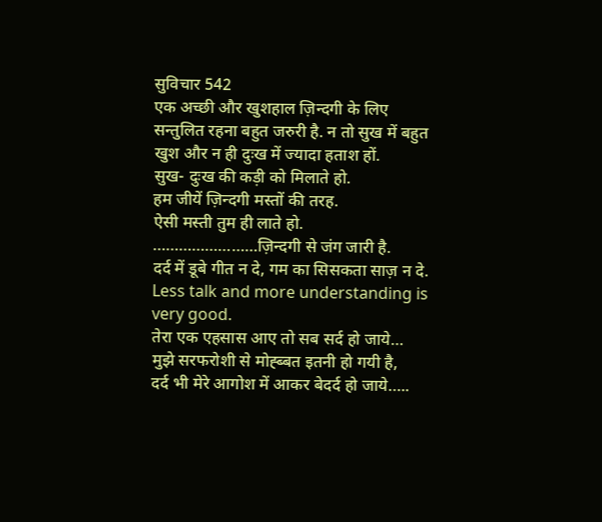सुविचार 542
एक अच्छी और खुशहाल ज़िन्दगी के लिए सन्तुलित रहना बहुत जरुरी है. न तो सुख में बहुत खुश और न ही दुःख में ज्यादा हताश हों.
सुख- दुःख की कड़ी को मिलाते हो.
हम जीयें ज़िन्दगी मस्तों की तरह.
ऐसी मस्ती तुम ही लाते हो.
……………………ज़िन्दगी से जंग जारी है.
दर्द में डूबे गीत न दे, गम का सिसकता साज़ न दे.
Less talk and more understanding is very good.
तेरा एक एहसास आए तो सब सर्द हो जाये…
मुझे सरफरोशी से मोह्ब्बत इतनी हो गयी है,
दर्द भी मेरे आगोश में आकर बेदर्द हो जाये…..